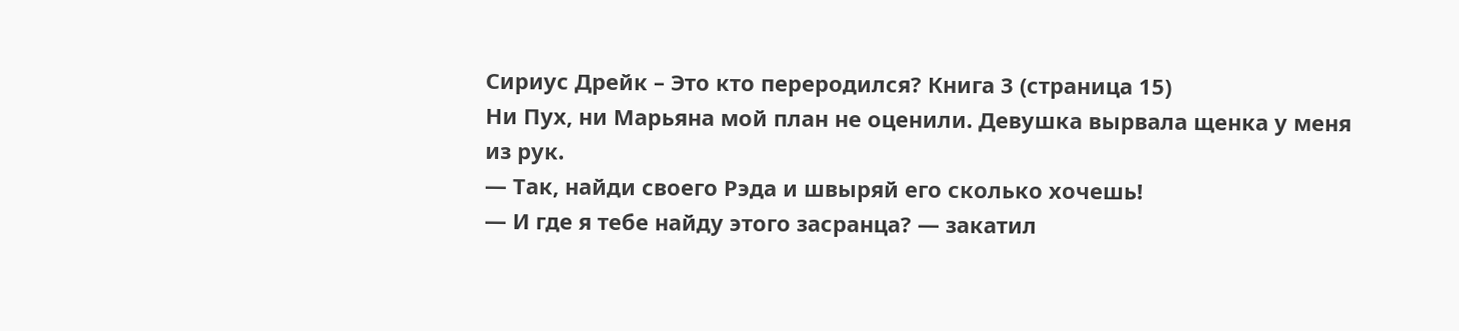Сириус Дрейк – Это кто переродился? Книга 3 (страница 15)
Ни Пух, ни Марьяна мой план не оценили. Девушка вырвала щенка у меня из рук.
— Так, найди своего Рэда и швыряй его сколько хочешь!
— И где я тебе найду этого засранца? — закатил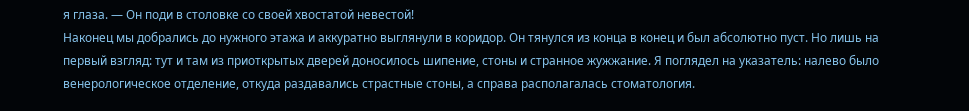я глаза. — Он поди в столовке со своей хвостатой невестой!
Наконец мы добрались до нужного этажа и аккуратно выглянули в коридор. Он тянулся из конца в конец и был абсолютно пуст. Но лишь на первый взгляд: тут и там из приоткрытых дверей доносилось шипение, стоны и странное жужжание. Я поглядел на указатель: налево было венерологическое отделение, откуда раздавались страстные стоны, а справа располагалась стоматология.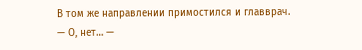В том же направлении примостился и главврач.
— О, нет… —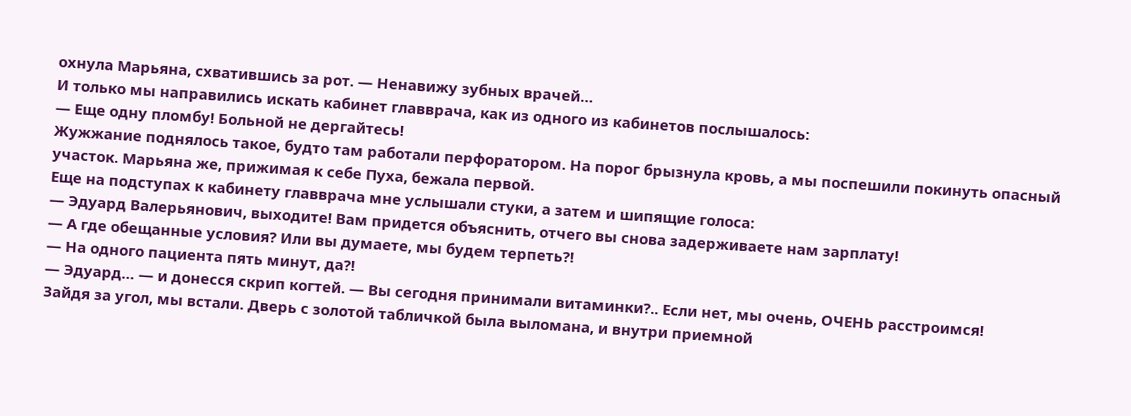охнула Марьяна, схватившись за рот. — Ненавижу зубных врачей…
И только мы направились искать кабинет главврача, как из одного из кабинетов послышалось:
— Еще одну пломбу! Больной не дергайтесь!
Жужжание поднялось такое, будто там работали перфоратором. На порог брызнула кровь, а мы поспешили покинуть опасный участок. Марьяна же, прижимая к себе Пуха, бежала первой.
Еще на подступах к кабинету главврача мне услышали стуки, а затем и шипящие голоса:
— Эдуард Валерьянович, выходите! Вам придется объяснить, отчего вы снова задерживаете нам зарплату!
— А где обещанные условия? Или вы думаете, мы будем терпеть⁈
— На одного пациента пять минут, да⁈
— Эдуард… — и донесся скрип когтей. — Вы сегодня принимали витаминки?.. Если нет, мы очень, ОЧЕНЬ расстроимся!
Зайдя за угол, мы встали. Дверь с золотой табличкой была выломана, и внутри приемной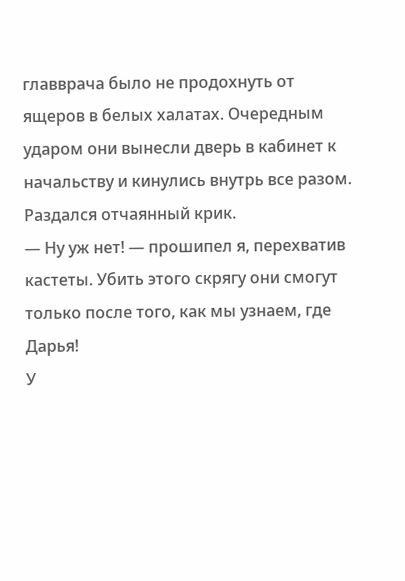главврача было не продохнуть от ящеров в белых халатах. Очередным ударом они вынесли дверь в кабинет к начальству и кинулись внутрь все разом. Раздался отчаянный крик.
— Ну уж нет! — прошипел я, перехватив кастеты. Убить этого скрягу они смогут только после того, как мы узнаем, где Дарья!
У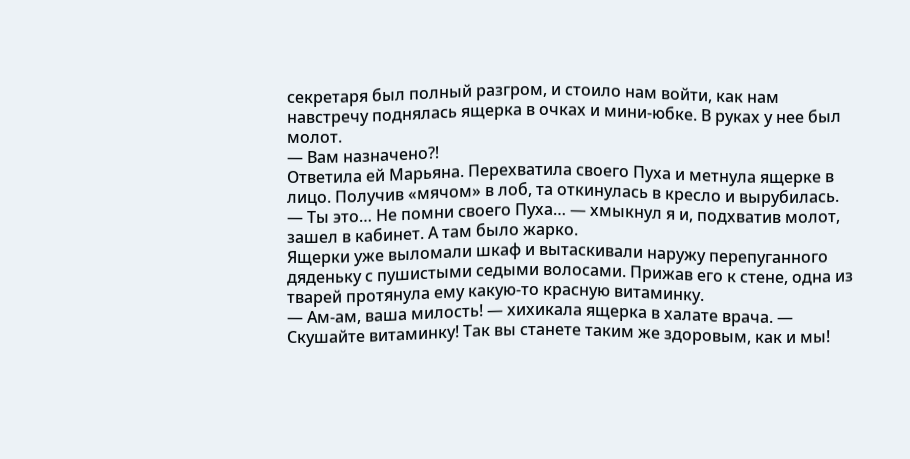секретаря был полный разгром, и стоило нам войти, как нам навстречу поднялась ящерка в очках и мини-юбке. В руках у нее был молот.
— Вам назначено⁈
Ответила ей Марьяна. Перехватила своего Пуха и метнула ящерке в лицо. Получив «мячом» в лоб, та откинулась в кресло и вырубилась.
— Ты это… Не помни своего Пуха… — хмыкнул я и, подхватив молот, зашел в кабинет. А там было жарко.
Ящерки уже выломали шкаф и вытаскивали наружу перепуганного дяденьку с пушистыми седыми волосами. Прижав его к стене, одна из тварей протянула ему какую-то красную витаминку.
— Ам-ам, ваша милость! — хихикала ящерка в халате врача. — Скушайте витаминку! Так вы станете таким же здоровым, как и мы!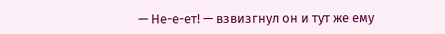— Не-е-ет! — взвизгнул он и тут же ему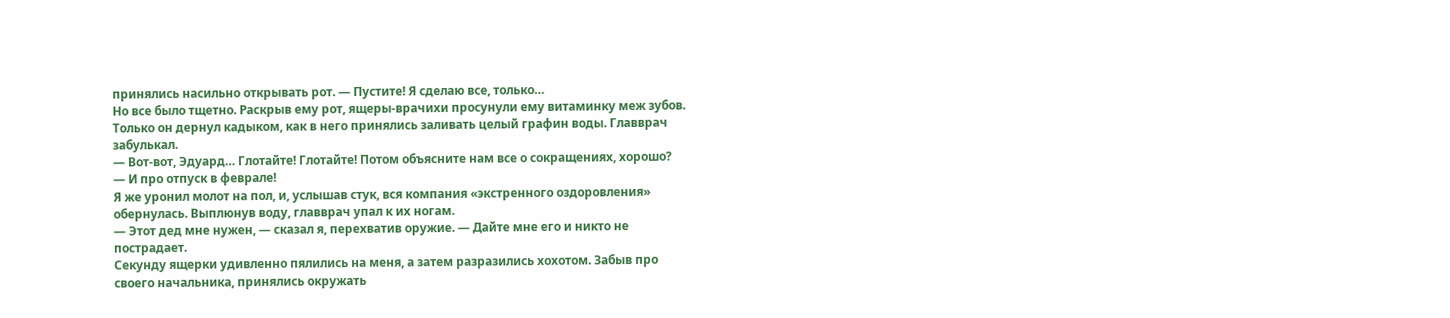принялись насильно открывать рот. — Пустите! Я сделаю все, только…
Но все было тщетно. Раскрыв ему рот, ящеры-врачихи просунули ему витаминку меж зубов. Только он дернул кадыком, как в него принялись заливать целый графин воды. Главврач забулькал.
— Вот-вот, Эдуард… Глотайте! Глотайте! Потом объясните нам все о сокращениях, хорошо?
— И про отпуск в феврале!
Я же уронил молот на пол, и, услышав стук, вся компания «экстренного оздоровления» обернулась. Выплюнув воду, главврач упал к их ногам.
— Этот дед мне нужен, — сказал я, перехватив оружие. — Дайте мне его и никто не пострадает.
Секунду ящерки удивленно пялились на меня, а затем разразились хохотом. Забыв про своего начальника, принялись окружать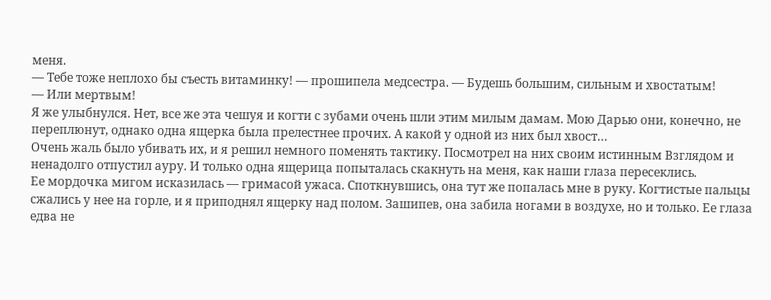меня.
— Тебе тоже неплохо бы съесть витаминку! — прошипела медсестра. — Будешь большим, сильным и хвостатым!
— Или мертвым!
Я же улыбнулся. Нет, все же эта чешуя и когти с зубами очень шли этим милым дамам. Мою Дарью они, конечно, не переплюнут, однако одна ящерка была прелестнее прочих. А какой у одной из них был хвост…
Очень жаль было убивать их, и я решил немного поменять тактику. Посмотрел на них своим истинным Взглядом и ненадолго отпустил ауру. И только одна ящерица попыталась скакнуть на меня, как наши глаза пересеклись.
Ее мордочка мигом исказилась — гримасой ужаса. Споткнувшись, она тут же попалась мне в руку. Когтистые пальцы сжались у нее на горле, и я приподнял ящерку над полом. Зашипев, она забила ногами в воздухе, но и только. Ее глаза едва не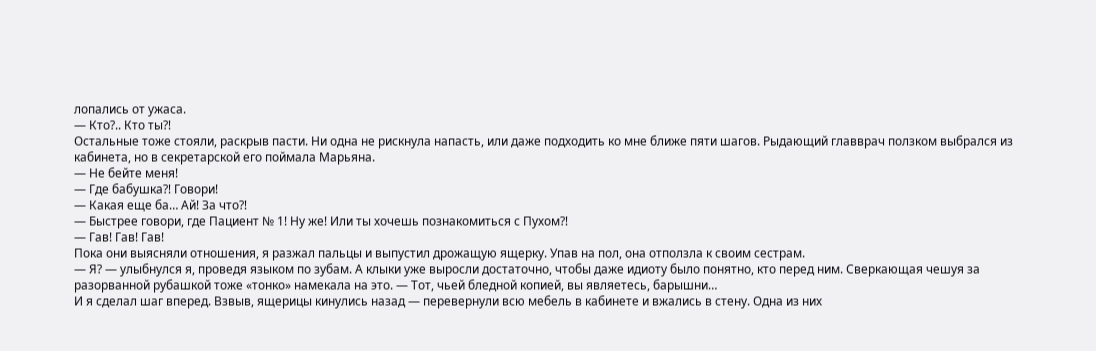лопались от ужаса.
— Кто?.. Кто ты⁈
Остальные тоже стояли, раскрыв пасти. Ни одна не рискнула напасть, или даже подходить ко мне ближе пяти шагов. Рыдающий главврач ползком выбрался из кабинета, но в секретарской его поймала Марьяна.
— Не бейте меня!
— Где бабушка⁈ Говори!
— Какая еще ба… Ай! За что⁈
— Быстрее говори, где Пациент № 1! Ну же! Или ты хочешь познакомиться с Пухом⁈
— Гав! Гав! Гав!
Пока они выясняли отношения, я разжал пальцы и выпустил дрожащую ящерку. Упав на пол, она отползла к своим сестрам.
— Я? — улыбнулся я, проведя языком по зубам. А клыки уже выросли достаточно, чтобы даже идиоту было понятно, кто перед ним. Сверкающая чешуя за разорванной рубашкой тоже «тонко» намекала на это. — Тот, чьей бледной копией, вы являетесь, барышни…
И я сделал шаг вперед. Взвыв, ящерицы кинулись назад — перевернули всю мебель в кабинете и вжались в стену. Одна из них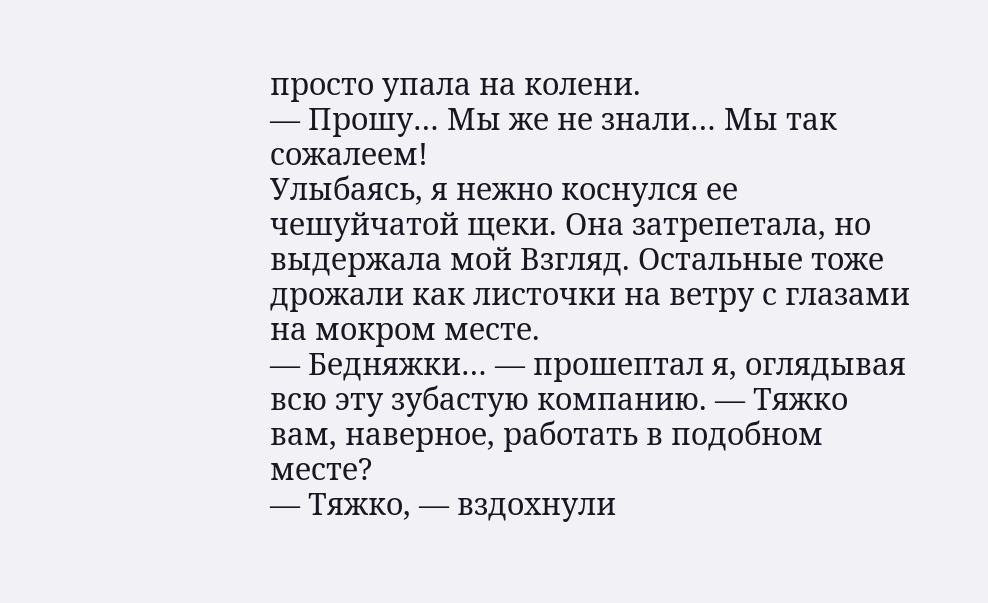просто упала на колени.
— Прошу… Мы же не знали… Мы так сожалеем!
Улыбаясь, я нежно коснулся ее чешуйчатой щеки. Она затрепетала, но выдержала мой Взгляд. Остальные тоже дрожали как листочки на ветру с глазами на мокром месте.
— Бедняжки… — прошептал я, оглядывая всю эту зубастую компанию. — Тяжко вам, наверное, работать в подобном месте?
— Тяжко, — вздохнули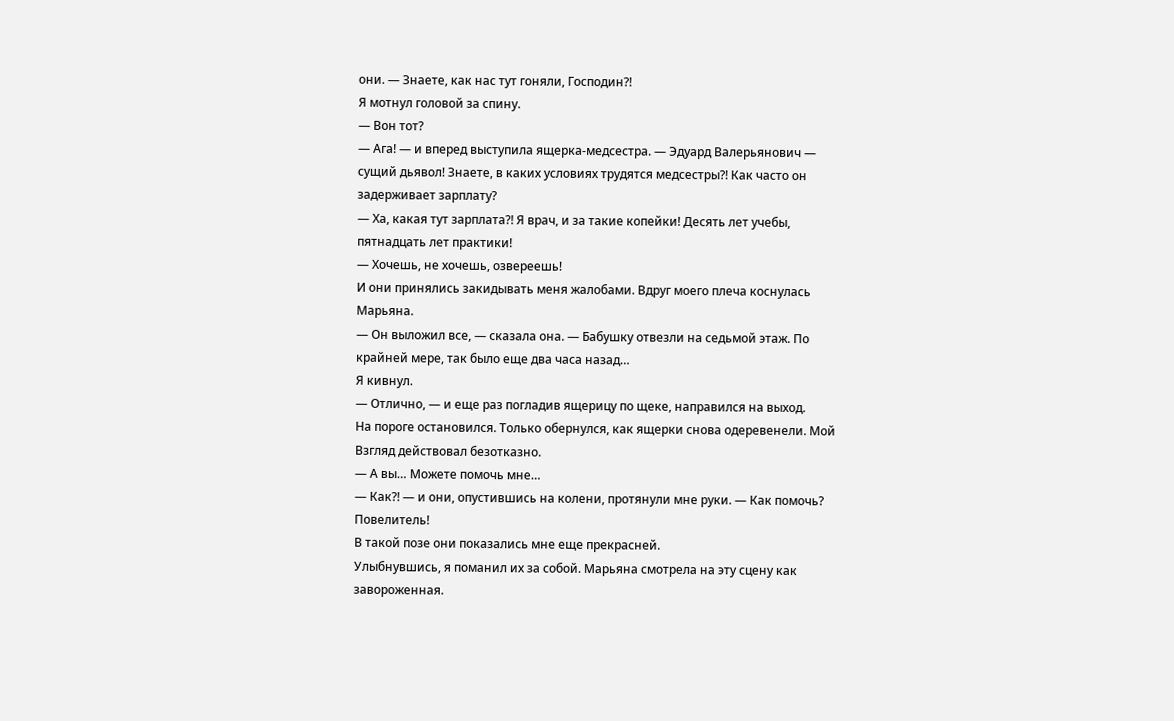они. — Знаете, как нас тут гоняли, Господин⁈
Я мотнул головой за спину.
— Вон тот?
— Ага! — и вперед выступила ящерка-медсестра. — Эдуард Валерьянович — сущий дьявол! Знаете, в каких условиях трудятся медсестры⁈ Как часто он задерживает зарплату?
— Ха, какая тут зарплата⁈ Я врач, и за такие копейки! Десять лет учебы, пятнадцать лет практики!
— Хочешь, не хочешь, озвереешь!
И они принялись закидывать меня жалобами. Вдруг моего плеча коснулась Марьяна.
— Он выложил все, — сказала она. — Бабушку отвезли на седьмой этаж. По крайней мере, так было еще два часа назад…
Я кивнул.
— Отлично, — и еще раз погладив ящерицу по щеке, направился на выход.
На пороге остановился. Только обернулся, как ящерки снова одеревенели. Мой Взгляд действовал безотказно.
— А вы… Можете помочь мне…
— Как⁈ — и они, опустившись на колени, протянули мне руки. — Как помочь? Повелитель!
В такой позе они показались мне еще прекрасней.
Улыбнувшись, я поманил их за собой. Марьяна смотрела на эту сцену как завороженная.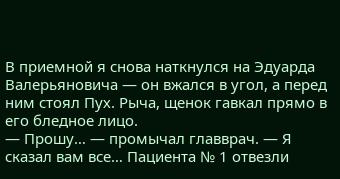В приемной я снова наткнулся на Эдуарда Валерьяновича — он вжался в угол, а перед ним стоял Пух. Рыча, щенок гавкал прямо в его бледное лицо.
— Прошу… — промычал главврач. — Я сказал вам все… Пациента № 1 отвезли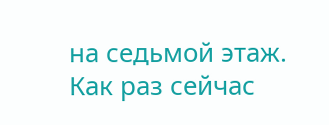на седьмой этаж. Как раз сейчас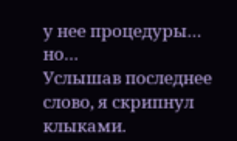у нее процедуры… но…
Услышав последнее слово, я скрипнул клыками.